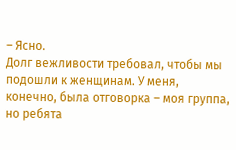– Ясно.
Долг вежливости требовал, чтобы мы подошли к женщинам. У меня, конечно, была отговорка – моя группа, но ребята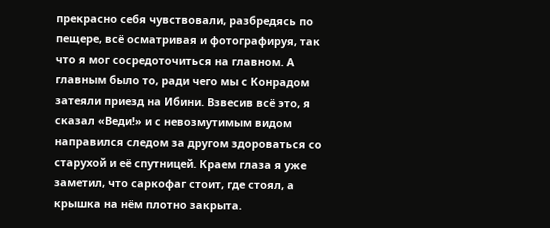прекрасно себя чувствовали, разбредясь по пещере, всё осматривая и фотографируя, так что я мог сосредоточиться на главном. А главным было то, ради чего мы с Конрадом затеяли приезд на Ибини. Взвесив всё это, я сказал «Веди!» и с невозмутимым видом направился следом за другом здороваться со старухой и её спутницей. Краем глаза я уже заметил, что саркофаг стоит, где стоял, а крышка на нём плотно закрыта.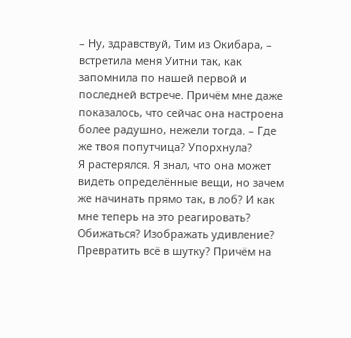– Ну, здравствуй, Тим из Окибара, – встретила меня Уитни так, как запомнила по нашей первой и последней встрече. Причём мне даже показалось, что сейчас она настроена более радушно, нежели тогда. – Где же твоя попутчица? Упорхнула?
Я растерялся. Я знал, что она может видеть определённые вещи, но зачем же начинать прямо так, в лоб? И как мне теперь на это реагировать? Обижаться? Изображать удивление? Превратить всё в шутку? Причём на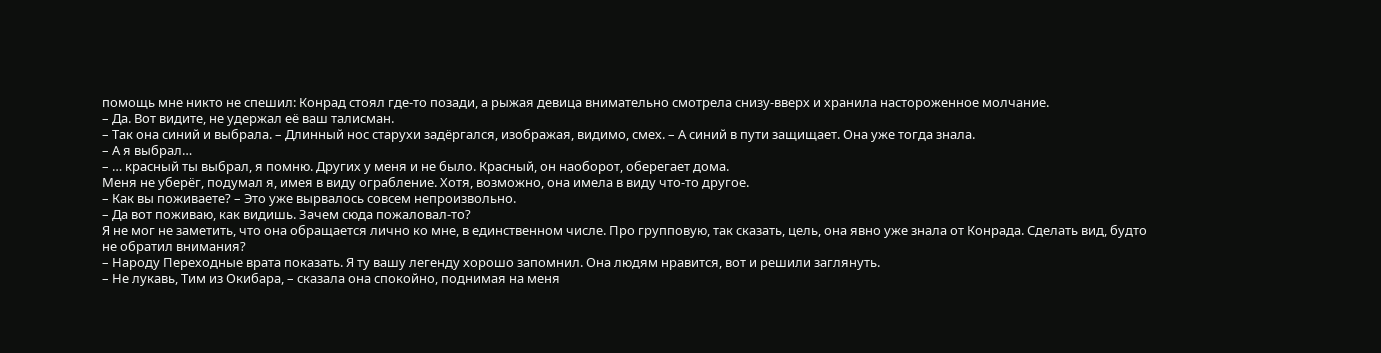помощь мне никто не спешил: Конрад стоял где-то позади, а рыжая девица внимательно смотрела снизу-вверх и хранила настороженное молчание.
– Да. Вот видите, не удержал её ваш талисман.
– Так она синий и выбрала. – Длинный нос старухи задёргался, изображая, видимо, смех. – А синий в пути защищает. Она уже тогда знала.
– А я выбрал…
– … красный ты выбрал, я помню. Других у меня и не было. Красный, он наоборот, оберегает дома.
Меня не уберёг, подумал я, имея в виду ограбление. Хотя, возможно, она имела в виду что-то другое.
– Как вы поживаете? – Это уже вырвалось совсем непроизвольно.
– Да вот поживаю, как видишь. Зачем сюда пожаловал-то?
Я не мог не заметить, что она обращается лично ко мне, в единственном числе. Про групповую, так сказать, цель, она явно уже знала от Конрада. Сделать вид, будто не обратил внимания?
– Народу Переходные врата показать. Я ту вашу легенду хорошо запомнил. Она людям нравится, вот и решили заглянуть.
– Не лукавь, Тим из Окибара, – сказала она спокойно, поднимая на меня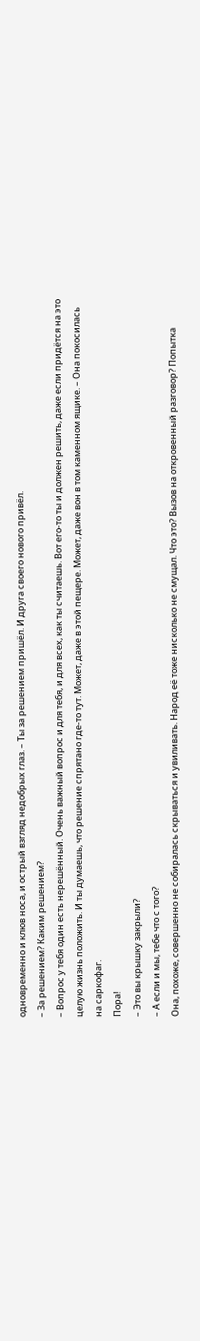одновременно и клюв носа, и острый взгляд недобрых глаз. – Ты за решением пришёл. И друга своего нового привёл.
– За решением? Каким решением?
– Вопрос у тебя один есть нерешённый. Очень важный вопрос и для тебя, и для всех, как ты считаешь. Вот его-то ты и должен решить, даже если придётся на это целую жизнь положить. И ты думаешь, что решение спрятано где-то тут. Может, даже в этой пещере. Может, даже вон в том каменном ящике. – Она покосилась на саркофаг.
Пора!
– Это вы крышку закрыли?
– А если и мы, тебе что с того?
Она, похоже, совершенно не собиралась скрываться и увиливать. Народ её тоже нисколько не смущал. Что это? Вызов на откровенный разговор? Попытка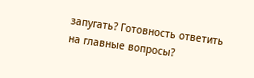запугать? Готовность ответить на главные вопросы?